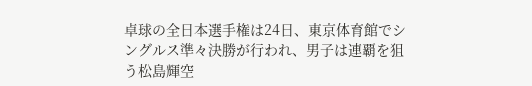卓球の全日本選手権は24日、東京体育館でシングルス準々決勝が行われ、男子は連覇を狙う松島輝空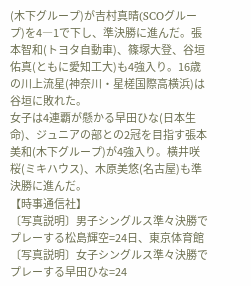(木下グループ)が吉村真晴(SCOグループ)を4―1で下し、準決勝に進んだ。張本智和(トヨタ自動車)、篠塚大登、谷垣佑真(ともに愛知工大)も4強入り。16歳の川上流星(神奈川・星槎国際高横浜)は谷垣に敗れた。
女子は4連覇が懸かる早田ひな(日本生命)、ジュニアの部との2冠を目指す張本美和(木下グループ)が4強入り。横井咲桜(ミキハウス)、木原美悠(名古屋)も準決勝に進んだ。
【時事通信社】
〔写真説明〕男子シングルス準々決勝でプレーする松島輝空=24日、東京体育館
〔写真説明〕女子シングルス準々決勝でプレーする早田ひな=24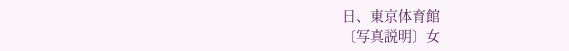日、東京体育館
〔写真説明〕女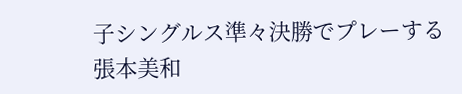子シングルス準々決勝でプレーする張本美和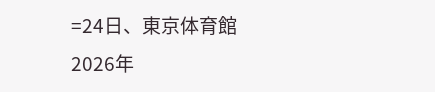=24日、東京体育館
2026年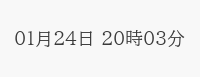01月24日 20時03分